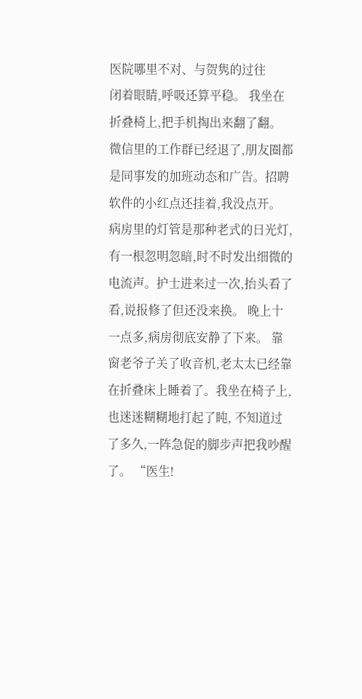医院哪里不对、与贺隽的过往
闭着眼睛,呼吸还算平稳。 我坐在折叠椅上,把手机掏出来翻了翻。 微信里的工作群已经退了,朋友圈都是同事发的加班动态和广告。招聘软件的小红点还挂着,我没点开。 病房里的灯管是那种老式的日光灯,有一根忽明忽暗,时不时发出细微的电流声。护士进来过一次,抬头看了看,说报修了但还没来换。 晚上十一点多,病房彻底安静了下来。 靠窗老爷子关了收音机,老太太已经靠在折叠床上睡着了。我坐在椅子上,也迷迷糊糊地打起了盹, 不知道过了多久,一阵急促的脚步声把我吵醒了。 “医生!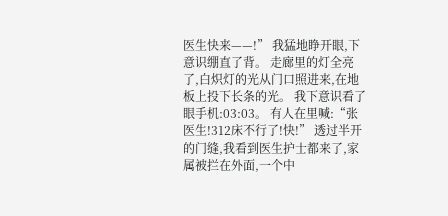医生快来——!” 我猛地睁开眼,下意识绷直了背。 走廊里的灯全亮了,白炽灯的光从门口照进来,在地板上投下长条的光。 我下意识看了眼手机:03:03。 有人在里喊:“张医生!312床不行了!快!” 透过半开的门缝,我看到医生护士都来了,家属被拦在外面,一个中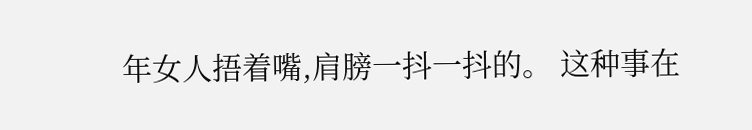年女人捂着嘴,肩膀一抖一抖的。 这种事在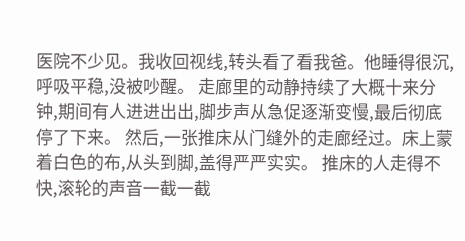医院不少见。我收回视线,转头看了看我爸。他睡得很沉,呼吸平稳,没被吵醒。 走廊里的动静持续了大概十来分钟,期间有人进进出出,脚步声从急促逐渐变慢,最后彻底停了下来。 然后,一张推床从门缝外的走廊经过。床上蒙着白色的布,从头到脚,盖得严严实实。 推床的人走得不快,滚轮的声音一截一截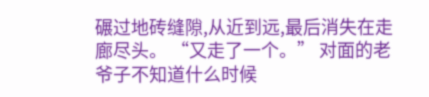碾过地砖缝隙,从近到远,最后消失在走廊尽头。 “又走了一个。” 对面的老爷子不知道什么时候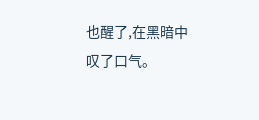也醒了,在黑暗中叹了口气。